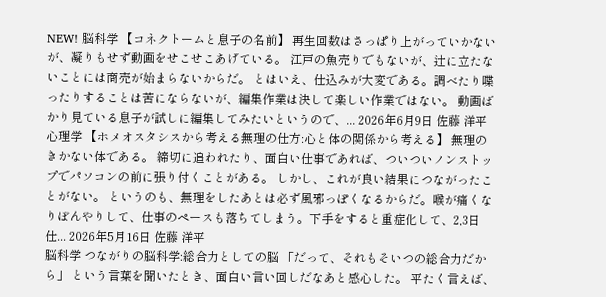NEW! 脳科学 【コネクトームと息子の名前】 再生回数はさっぱり上がっていかないが、凝りもせず動画をせこせこあげている。 江戸の魚売りでもないが、辻に立たないことには商売が始まらないからだ。 とはいえ、仕込みが大変である。調べたり喋ったりすることは苦にならないが、編集作業は決して楽しい作業ではない。 動画ばかり見ている息子が試しに編集してみたいというので、... 2026年6月9日 佐藤 洋平
心理学 【ホメオスタシスから考える無理の仕方:心と体の関係から考える】 無理のきかない体である。 締切に追われたり、面白い仕事であれば、ついついノンストップでパソコンの前に張り付くことがある。 しかし、これが良い結果につながったことがない。 というのも、無理をしたあとは必ず風邪っぽくなるからだ。喉が痛くなりぼんやりして、仕事のペースも落ちてしまう。下手をすると重症化して、2,3日仕... 2026年5月16日 佐藤 洋平
脳科学 つながりの脳科学:総合力としての脳 「だって、それもそいつの総合力だから」 という言葉を聞いたとき、面白い言い回しだなあと感心した。 平たく言えば、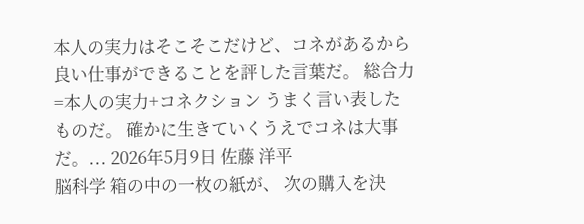本人の実力はそこそこだけど、コネがあるから良い仕事ができることを評した言葉だ。 総合力=本人の実力+コネクション うまく言い表したものだ。 確かに生きていくうえでコネは大事だ。... 2026年5月9日 佐藤 洋平
脳科学 箱の中の一枚の紙が、 次の購入を決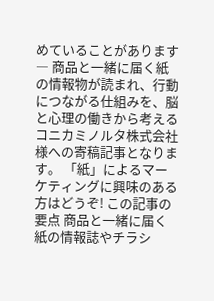めていることがあります ― 商品と一緒に届く紙の情報物が読まれ、行動につながる仕組みを、脳と心理の働きから考える コニカミノルタ株式会社様への寄稿記事となります。 「紙」によるマーケティングに興味のある方はどうぞ! この記事の要点 商品と一緒に届く紙の情報誌やチラシ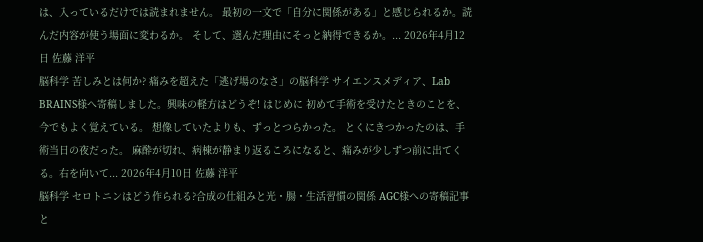は、入っているだけでは読まれません。 最初の一文で「自分に関係がある」と感じられるか。読んだ内容が使う場面に変わるか。 そして、選んだ理由にそっと納得できるか。... 2026年4月12日 佐藤 洋平
脳科学 苦しみとは何か? 痛みを超えた「逃げ場のなさ」の脳科学 サイエンスメディア、Lab BRAINS様へ寄稿しました。興味の軽方はどうぞ! はじめに 初めて手術を受けたときのことを、今でもよく覚えている。 想像していたよりも、ずっとつらかった。 とくにきつかったのは、手術当日の夜だった。 麻酔が切れ、病棟が静まり返るころになると、痛みが少しずつ前に出てくる。右を向いて... 2026年4月10日 佐藤 洋平
脳科学 セロトニンはどう作られる?合成の仕組みと光・腸・生活習慣の関係 AGC様への寄稿記事と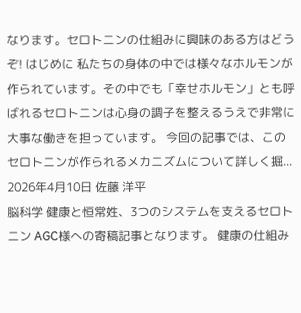なります。セロトニンの仕組みに興味のある方はどうぞ! はじめに 私たちの身体の中では様々なホルモンが作られています。その中でも「幸せホルモン」とも呼ばれるセロトニンは心身の調子を整えるうえで非常に大事な働きを担っています。 今回の記事では、このセロトニンが作られるメカニズムについて詳しく掘... 2026年4月10日 佐藤 洋平
脳科学 健康と恒常姓、3つのシステムを支えるセロトニン AGC様への寄稿記事となります。 健康の仕組み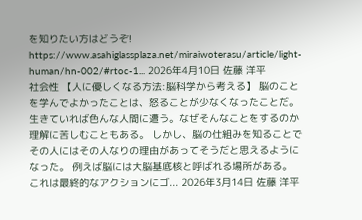を知りたい方はどうぞ! https://www.asahiglassplaza.net/miraiwoterasu/article/light-human/hn-002/#rtoc-1... 2026年4月10日 佐藤 洋平
社会性 【人に優しくなる方法:脳科学から考える】 脳のことを学んでよかったことは、怒ることが少なくなったことだ。 生きていれば色んな人間に遭う。なぜそんなことをするのか理解に苦しむこともある。 しかし、脳の仕組みを知ることでその人にはその人なりの理由があってそうだと思えるようになった。 例えば脳には大脳基底核と呼ばれる場所がある。 これは最終的なアクションにゴ... 2026年3月14日 佐藤 洋平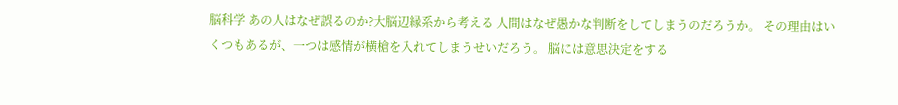脳科学 あの人はなぜ誤るのか?大脳辺縁系から考える 人間はなぜ愚かな判断をしてしまうのだろうか。 その理由はいくつもあるが、一つは感情が横槍を入れてしまうせいだろう。 脳には意思決定をする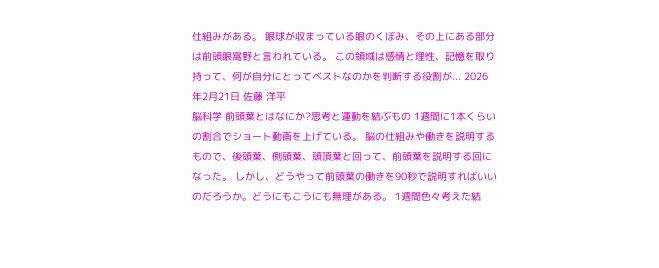仕組みがある。 眼球が収まっている眼のくぼみ、その上にある部分は前頭眼窩野と言われている。 この領域は感情と理性、記憶を取り持って、何が自分にとってベストなのかを判断する役割が... 2026年2月21日 佐藤 洋平
脳科学 前頭葉とはなにか?思考と運動を結ぶもの 1週間に1本くらいの割合でショート動画を上げている。 脳の仕組みや働きを説明するもので、後頭葉、側頭葉、頭頂葉と回って、前頭葉を説明する回になった。 しかし、どうやって前頭葉の働きを90秒で説明すればいいのだろうか。どうにもこうにも無理がある。 1週間色々考えた結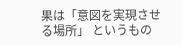果は「意図を実現させる場所」 というもの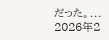だった。... 2026年2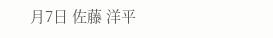月7日 佐藤 洋平